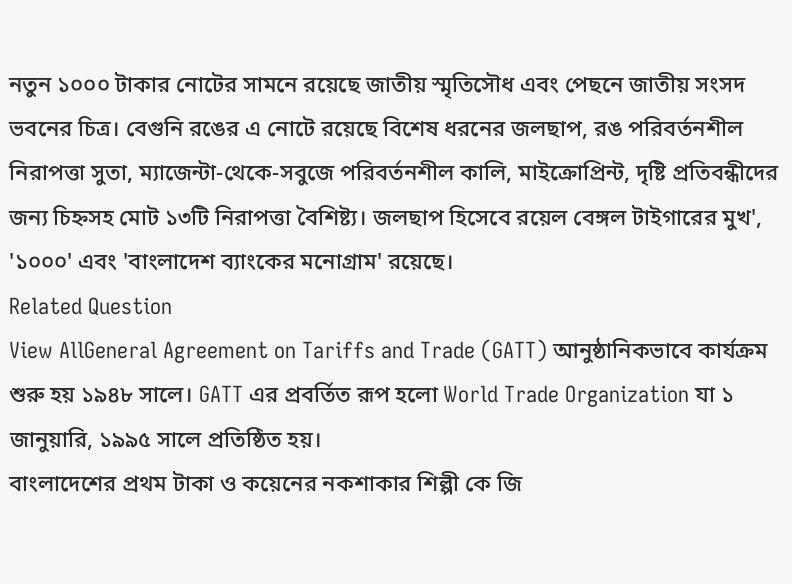নতুন ১০০০ টাকার নোটের সামনে রয়েছে জাতীয় স্মৃতিসৌধ এবং পেছনে জাতীয় সংসদ ভবনের চিত্র। বেগুনি রঙের এ নোটে রয়েছে বিশেষ ধরনের জলছাপ, রঙ পরিবর্তনশীল নিরাপত্তা সুতা, ম্যাজেন্টা-থেকে-সবুজে পরিবর্তনশীল কালি, মাইক্রোপ্রিন্ট, দৃষ্টি প্রতিবন্ধীদের জন্য চিহ্নসহ মোট ১৩টি নিরাপত্তা বৈশিষ্ট্য। জলছাপ হিসেবে রয়েল বেঙ্গল টাইগারের মুখ', '১০০০' এবং 'বাংলাদেশ ব্যাংকের মনোগ্রাম' রয়েছে।
Related Question
View AllGeneral Agreement on Tariffs and Trade (GATT) আনুষ্ঠানিকভাবে কার্যক্রম শুরু হয় ১৯৪৮ সালে। GATT এর প্রবর্তিত রূপ হলো World Trade Organization যা ১ জানুয়ারি, ১৯৯৫ সালে প্রতিষ্ঠিত হয়।
বাংলাদেশের প্রথম টাকা ও কয়েনের নকশাকার শিল্পী কে জি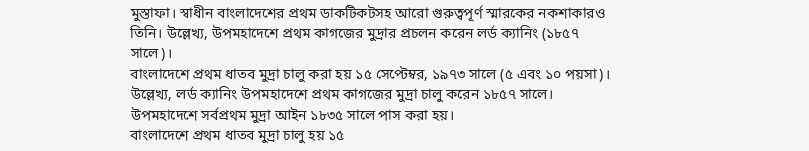মুস্তাফা। স্বাধীন বাংলাদেশের প্রথম ডাকটিকটসহ আরো গুরুত্বপূর্ণ স্মারকের নকশাকারও তিনি। উল্লেখ্য, উপমহাদেশে প্রথম কাগজের মুদ্রার প্রচলন করেন লর্ড ক্যানিং (১৮৫৭ সালে)।
বাংলাদেশে প্রথম ধাতব মুদ্রা চালু করা হয় ১৫ সেপ্টেম্বর, ১৯৭৩ সালে (৫ এবং ১০ পয়সা)। উল্লেখ্য, লর্ড ক্যানিং উপমহাদেশে প্রথম কাগজের মুদ্রা চালু করেন ১৮৫৭ সালে। উপমহাদেশে সর্বপ্রথম মুদ্রা আইন ১৮৩৫ সালে পাস করা হয়।
বাংলাদেশে প্রথম ধাতব মুদ্রা চালু হয় ১৫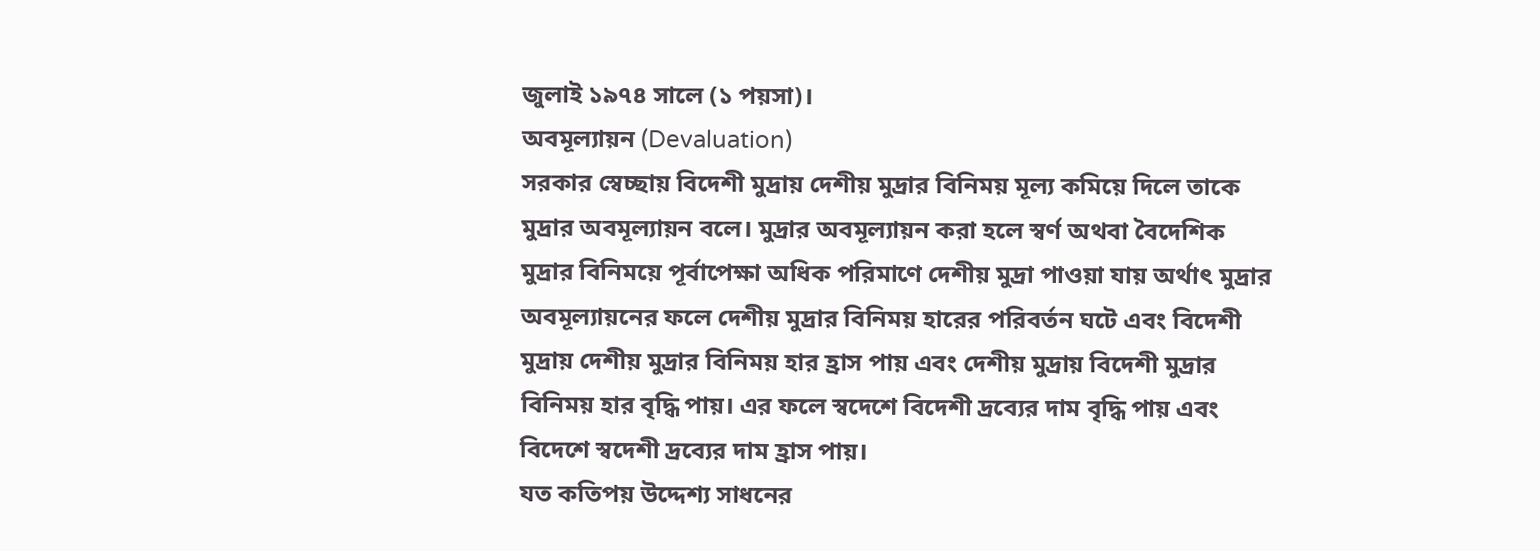জুলাই ১৯৭৪ সালে (১ পয়সা)।
অবমূল্যায়ন (Devaluation)
সরকার স্বেচ্ছায় বিদেশী মুদ্রায় দেশীয় মুদ্রার বিনিময় মূল্য কমিয়ে দিলে তাকে মুদ্রার অবমূল্যায়ন বলে। মুদ্রার অবমূল্যায়ন করা হলে স্বর্ণ অথবা বৈদেশিক মুদ্রার বিনিময়ে পূর্বাপেক্ষা অধিক পরিমাণে দেশীয় মুদ্রা পাওয়া যায় অর্থাৎ মুদ্রার অবমূল্যায়নের ফলে দেশীয় মুদ্রার বিনিময় হারের পরিবর্তন ঘটে এবং বিদেশী মুদ্রায় দেশীয় মুদ্রার বিনিময় হার হ্রাস পায় এবং দেশীয় মুদ্রায় বিদেশী মুদ্রার বিনিময় হার বৃদ্ধি পায়। এর ফলে স্বদেশে বিদেশী দ্রব্যের দাম বৃদ্ধি পায় এবং বিদেশে স্বদেশী দ্রব্যের দাম হ্রাস পায়।
যত কতিপয় উদ্দেশ্য সাধনের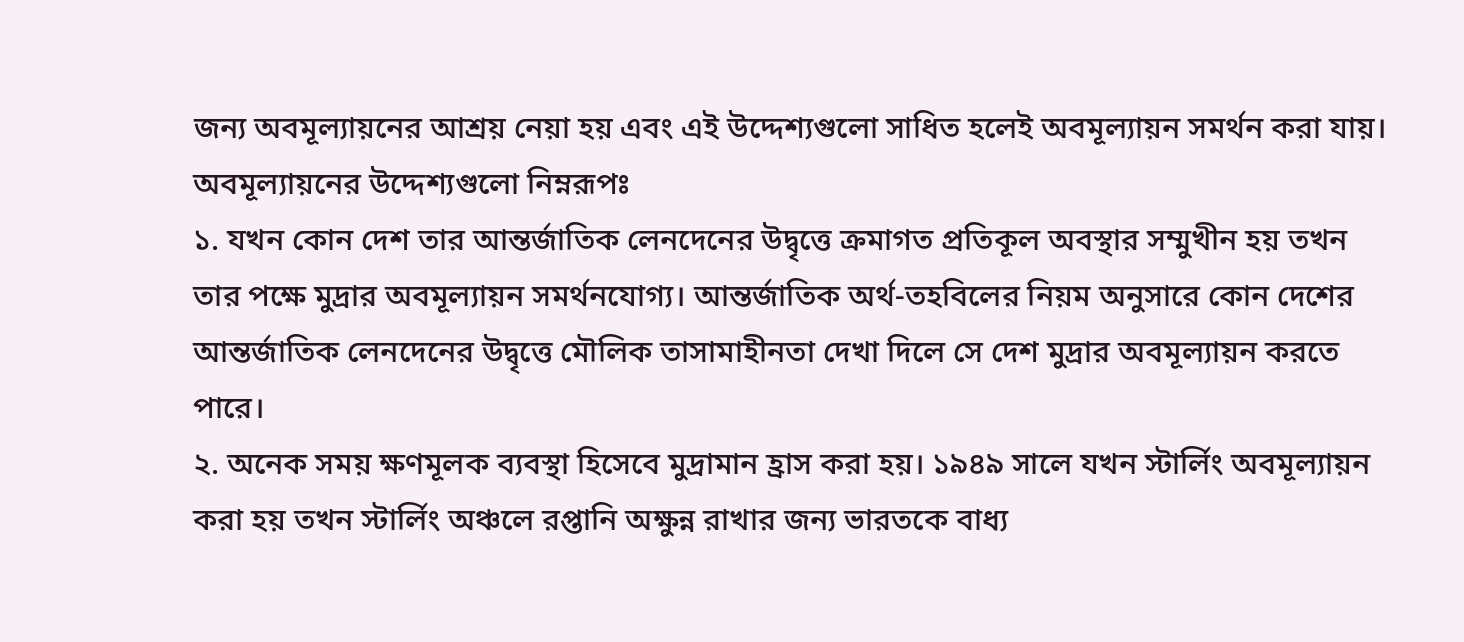জন্য অবমূল্যায়নের আশ্রয় নেয়া হয় এবং এই উদ্দেশ্যগুলো সাধিত হলেই অবমূল্যায়ন সমর্থন করা যায়। অবমূল্যায়নের উদ্দেশ্যগুলো নিম্নরূপঃ
১. যখন কোন দেশ তার আন্তর্জাতিক লেনদেনের উদ্বৃত্তে ক্রমাগত প্রতিকূল অবস্থার সম্মুখীন হয় তখন তার পক্ষে মুদ্রার অবমূল্যায়ন সমর্থনযোগ্য। আন্তর্জাতিক অর্থ-তহবিলের নিয়ম অনুসারে কোন দেশের আন্তর্জাতিক লেনদেনের উদ্বৃত্তে মৌলিক তাসামাহীনতা দেখা দিলে সে দেশ মুদ্রার অবমূল্যায়ন করতে পারে।
২. অনেক সময় ক্ষণমূলক ব্যবস্থা হিসেবে মুদ্রামান হ্রাস করা হয়। ১৯৪৯ সালে যখন স্টার্লিং অবমূল্যায়ন করা হয় তখন স্টার্লিং অঞ্চলে রপ্তানি অক্ষুন্ন রাখার জন্য ভারতকে বাধ্য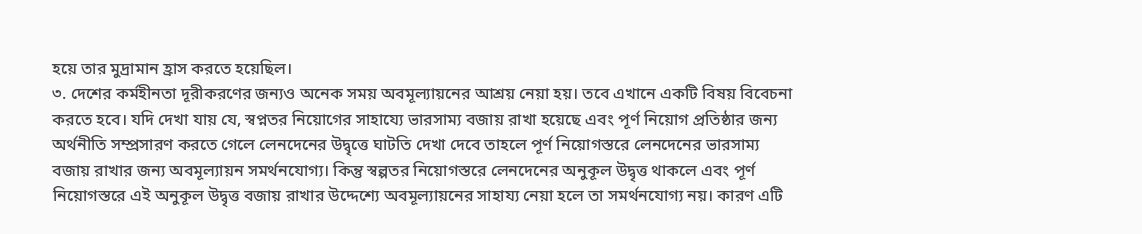হয়ে তার মুদ্রামান হ্রাস করতে হয়েছিল।
৩. দেশের কর্মহীনতা দূরীকরণের জন্যও অনেক সময় অবমূল্যায়নের আশ্রয় নেয়া হয়। তবে এখানে একটি বিষয় বিবেচনা করতে হবে। যদি দেখা যায় যে, স্বপ্নতর নিয়োগের সাহায্যে ভারসাম্য বজায় রাখা হয়েছে এবং পূর্ণ নিয়োগ প্রতিষ্ঠার জন্য অর্থনীতি সম্প্রসারণ করতে গেলে লেনদেনের উদ্বৃত্তে ঘাটতি দেখা দেবে তাহলে পূর্ণ নিয়োগস্তরে লেনদেনের ভারসাম্য বজায় রাখার জন্য অবমূল্যায়ন সমর্থনযোগ্য। কিন্তু স্বল্পতর নিয়োগস্তরে লেনদেনের অনুকূল উদ্বৃত্ত থাকলে এবং পূর্ণ নিয়োগস্তরে এই অনুকূল উদ্বৃত্ত বজায় রাখার উদ্দেশ্যে অবমূল্যায়নের সাহায্য নেয়া হলে তা সমর্থনযোগ্য নয়। কারণ এটি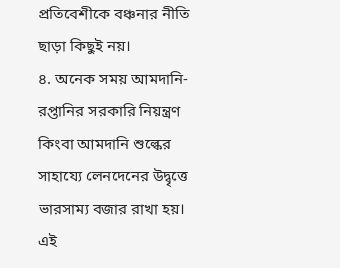প্রতিবেশীকে বঞ্চনার নীতি ছাড়া কিছুই নয়।
৪. অনেক সময় আমদানি-রপ্তানির সরকারি নিয়ন্ত্রণ কিংবা আমদানি শুল্কের সাহায্যে লেনদেনের উদ্বৃত্তে ভারসাম্য বজার রাখা হয়। এই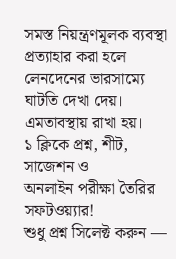সমস্ত নিয়ন্ত্রণমূলক ব্যবস্থা প্রত্যাহার করা হলে লেনদেনের ভারসাম্যে ঘাটতি দেখা দেয়। এমতাবস্থায় রাখা হয়।
১ ক্লিকে প্রশ্ন, শীট, সাজেশন ও
অনলাইন পরীক্ষা তৈরির সফটওয়্যার!
শুধু প্রশ্ন সিলেক্ট করুন —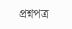প্রশ্নপত্র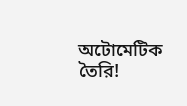অটোমেটিক তৈরি!